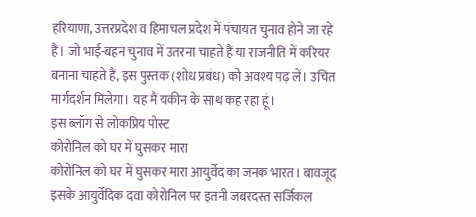हरियाणा, उत्तरप्रदेश व हिमाचल प्रदेश में पंचायत चुनाव होने जा रहे हैं। जो भाई-बहन चुनाव में उतरना चाहते हैं या राजनीति में करियर बनाना चाहते हैं, इस पुस्तक (शोध प्रबंध) को अवश्य पढ़ लें। उचित मार्गदर्शन मिलेगा। यह मैं यकीन के साथ कह रहा हूं।
इस ब्लॉग से लोकप्रिय पोस्ट
कोरोनिल को घर में घुसकर मारा
कोरोनिल को घर में घुसकर मारा आयुर्वेद का जनक भारत। बावजूद इसके आयुर्वेदिक दवा कोरोनिल पर इतनी जबरदस्त सर्जिकल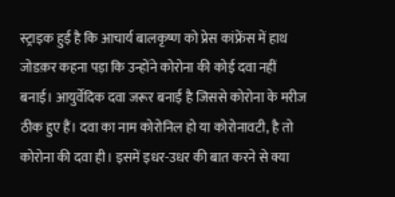स्ट्राइक हुई है कि आचार्य बालकृष्ण को प्रेस कांफ्रेंस में हाथ जोडक़र कहना पड़ा कि उन्होंने कोरोना की कोई दवा नहीं बनाई। आयुर्वेदिक दवा जरूर बनाई है जिससे कोरोना के मरीज ठीक हुए हैं। दवा का नाम कोरोनिल हो या कोरोनावटी, है तो कोरोना की दवा ही। इसमें इधर-उधर की बात करने से क्या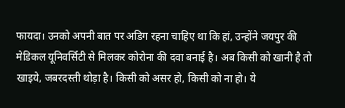फायदा। उनको अपनी बात पर अडिग रहना चाहिए था कि हां, उन्होंने जयपुर की मेडिकल यूनिवर्सिटी से मिलकर कोरोना की दवा बनाई है। अब किसी को खानी है तो खाइये, जबरदस्ती थोड़ा है। किसी को असर हो, किसी को ना हो। ये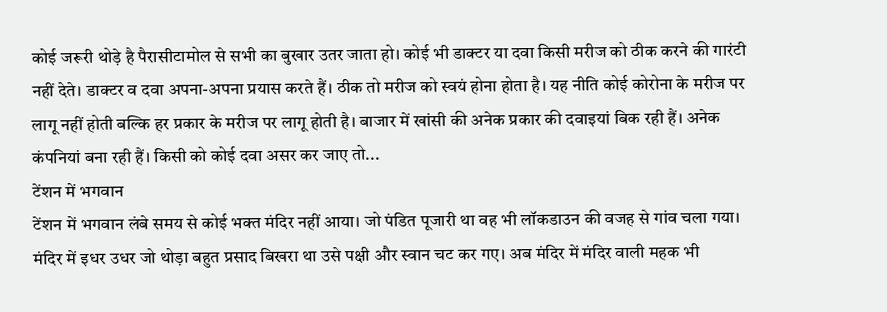कोई जरूरी थोड़े है पैरासीटामोल से सभी का बुखार उतर जाता हो। कोई भी डाक्टर या दवा किसी मरीज को ठीक करने की गारंटी नहीं देते। डाक्टर व दवा अपना-अपना प्रयास करते हैं। ठीक तो मरीज को स्वयं होना होता है। यह नीति कोई कोरोना के मरीज पर लागू नहीं होती बल्कि हर प्रकार के मरीज पर लागू होती है। बाजार में खांसी की अनेक प्रकार की दवाइयां बिक रही हैं। अनेक कंपनियां बना रही हैं। किसी को कोई दवा असर कर जाए तो...
टेंशन में भगवान
टेंशन में भगवान लंबे समय से कोई भक्त मंदिर नहीं आया। जो पंडित पूजारी था वह भी लॉकडाउन की वजह से गांव चला गया। मंदिर में इधर उधर जो थोड़ा बहुत प्रसाद बिखरा था उसे पक्षी और स्वान चट कर गए। अब मंदिर में मंदिर वाली महक भी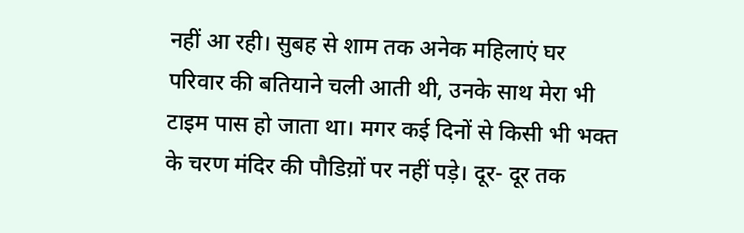नहीं आ रही। सुबह से शाम तक अनेक महिलाएं घर परिवार की बतियाने चली आती थी, उनके साथ मेरा भी टाइम पास हो जाता था। मगर कई दिनों से किसी भी भक्त के चरण मंदिर की पौडिय़ों पर नहीं पड़े। दूर- दूर तक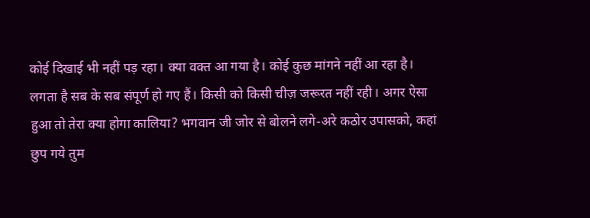कोई दिखाई भी नहीं पड़ रहा। क्या वक्त आ गया है। कोई कुछ मांगने नहीं आ रहा है। लगता है सब के सब संपूर्ण हो गए हैं। किसी को किसी चीज़ जरूरत नहीं रही। अगर ऐसा हुआ तो तेरा क्या होगा कालिया? भगवान जी जोर से बोलने लगे-अरे कठोर उपासको, कहां छुप गये तुम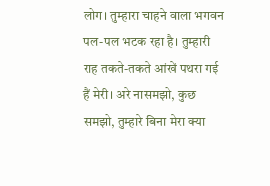लोग। तुम्हारा चाहने वाला भगवन पल-पल भटक रहा है। तुम्हारी राह तकते-तकते आंखें पथरा गई हैं मेरी। अरे नासमझो, कुछ समझो, तुम्हारे बिना मेरा क्या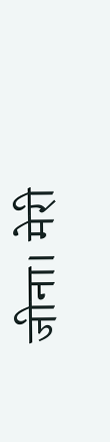जीना। मेरी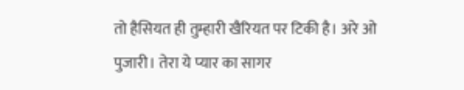तो हैसियत ही तुम्हारी खैरियत पर टिकी है। अरे ओ पुजारी। तेरा ये प्यार का सागर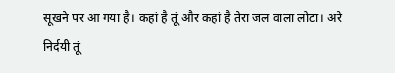सूखने पर आ गया है। कहां है तूं और कहां है तेरा जल वाला लोटा। अरे निर्दयी तूं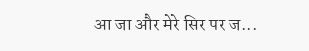आ जा और मेरे सिर पर ज...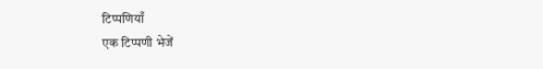टिप्पणियाँ
एक टिप्पणी भेजें